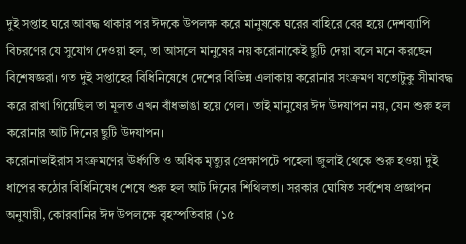দুই সপ্তাহ ঘরে আবদ্ধ থাকার পর ঈদকে উপলক্ষ করে মানুষকে ঘরের বাহিরে বের হয়ে দেশব্যাপি বিচরণের যে সুযোগ দেওয়া হল, তা আসলে মানুষের নয় করোনাকেই ছুটি দেয়া বলে মনে করছেন বিশেষজ্ঞরা। গত দুই সপ্তাহের বিধিনিষেধে দেশের বিভিন্ন এলাকায় করোনার সংক্রমণ যতোটুকু সীমাবদ্ধ করে রাখা গিয়েছিল তা মূলত এখন বাঁধভাঙা হয়ে গেল। তাই মানুষের ঈদ উদযাপন নয়, যেন শুরু হল করোনার আট দিনের ছুটি উদযাপন।
করোনাভাইরাস সংক্রমণের ঊর্ধগতি ও অধিক মৃত্যুর প্রেক্ষাপটে পহেলা জুলাই থেকে শুরু হওয়া দুই ধাপের কঠোর বিধিনিষেধ শেষে শুরু হল আট দিনের শিথিলতা। সরকার ঘোষিত সর্বশেষ প্রজ্ঞাপন অনুযায়ী, কোরবানির ঈদ উপলক্ষে বৃহস্পতিবার (১৫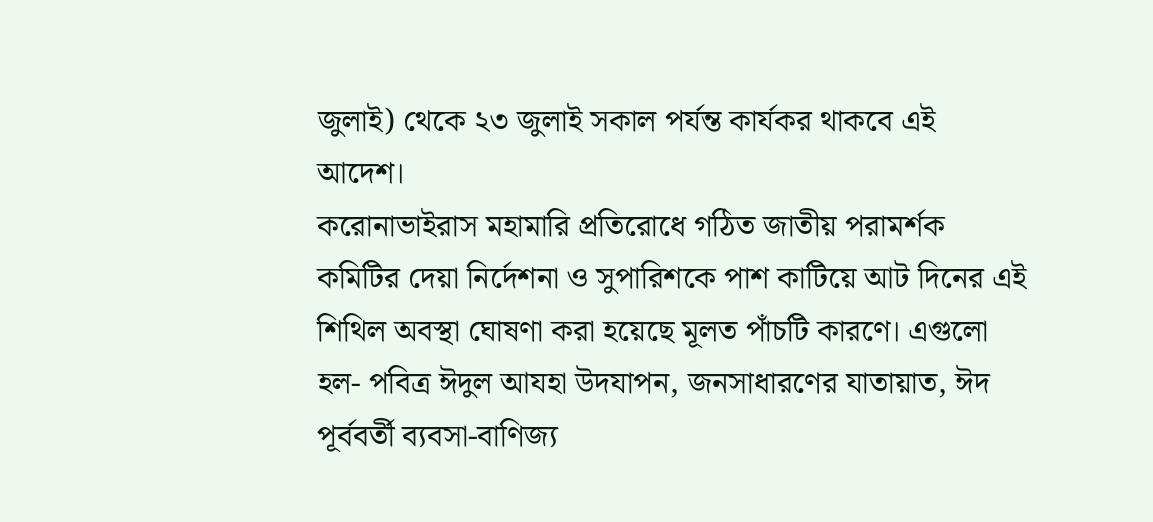জুলাই) থেকে ২৩ জুলাই সকাল পর্যন্ত কার্যকর থাকবে এই আদেশ।
করোনাভাইরাস মহামারি প্রতিরোধে গঠিত জাতীয় পরামর্শক কমিটির দেয়া নির্দেশনা ও সুপারিশকে পাশ কাটিয়ে আট দিনের এই শিথিল অবস্থা ঘোষণা করা হয়েছে মূলত পাঁচটি কারণে। এগুলো হল- পবিত্র ঈদুল আযহা উদযাপন, জনসাধারণের যাতায়াত, ঈদ পূর্ববর্তী ব্যবসা-বাণিজ্য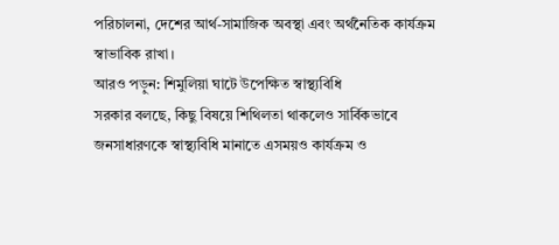পরিচালনা, দেশের আর্থ-সামাজিক অবস্থা এবং অর্থনৈতিক কার্যক্রম স্বাভাবিক রাখা।
আরও পড়ুন: শিমুলিয়া ঘাটে উপেক্ষিত স্বাস্থ্যবিধি
সরকার বলছে, কিছু বিষয়ে শিথিলতা থাকলেও সার্বিকভাবে জনসাধারণকে স্বাস্থ্যবিধি মানাতে এসময়ও কার্যক্রম ও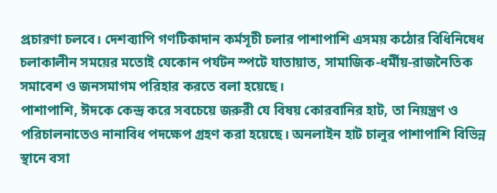প্রচারণা চলবে। দেশব্যাপি গণটিকাদান কর্মসূচী চলার পাশাপাশি এসময় কঠোর বিধিনিষেধ চলাকালীন সময়ের মতোই যেকোন পর্যটন স্পটে যাতায়াত, সামাজিক-ধর্মীয়-রাজনৈতিক সমাবেশ ও জনসমাগম পরিহার করতে বলা হয়েছে।
পাশাপাশি, ঈদকে কেন্দ্র করে সবচেয়ে জরুরী যে বিষয় কোরবানির হাট, তা নিয়ন্ত্রণ ও পরিচালনাতেও নানাবিধ পদক্ষেপ গ্রহণ করা হয়েছে। অনলাইন হাট চালুর পাশাপাশি বিভিন্ন স্থানে বসা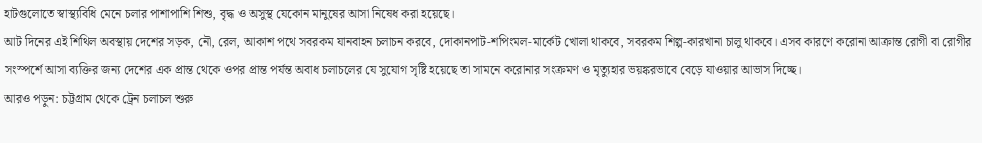হাটগুলোতে স্বাস্থ্যবিধি মেনে চলার পাশাপাশি শিশু, বৃদ্ধ ও অসুস্থ যেকোন মানুষের আসা নিষেধ করা হয়েছে।
আট দিনের এই শিথিল অবস্থায় দেশের সড়ক, নৌ, রেল, আকাশ পথে সবরকম যানবাহন চলাচন করবে, দোকানপাট-শপিংমল-মার্কেট খোলা থাকবে, সবরকম শিল্প-কারখানা চালু থাকবে। এসব কারণে করোনা আক্রান্ত রোগী বা রোগীর সংস্পর্শে আসা ব্যক্তির জন্য দেশের এক প্রান্ত থেকে ওপর প্রান্ত পর্যন্ত অবাধ চলাচলের যে সুযোগ সৃষ্টি হয়েছে তা সামনে করোনার সংক্রমণ ও মৃত্যুহার ভয়ঙ্করভাবে বেড়ে যাওয়ার আভাস দিচ্ছে।
আরও পড়ুন: চট্টগ্রাম থেকে ট্রেন চলাচল শুরু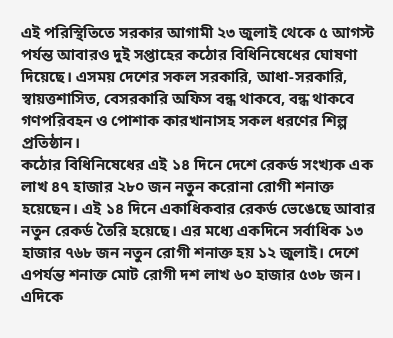এই পরিস্থিতিতে সরকার আগামী ২৩ জুলাই থেকে ৫ আগস্ট পর্যন্ত আবারও দুই সপ্তাহের কঠোর বিধিনিষেধের ঘোষণা দিয়েছে। এসময় দেশের সকল সরকারি, আধা-সরকারি, স্বায়ত্তশাসিত, বেসরকারি অফিস বন্ধ থাকবে, বন্ধ থাকবে গণপরিবহন ও পোশাক কারখানাসহ সকল ধরণের শিল্প প্রতিষ্ঠান।
কঠোর বিধিনিষেধের এই ১৪ দিনে দেশে রেকর্ড সংখ্যক এক লাখ ৪৭ হাজার ২৮০ জন নতুন করোনা রোগী শনাক্ত হয়েছেন। এই ১৪ দিনে একাধিকবার রেকর্ড ভেঙেছে আবার নতুন রেকর্ড তৈরি হয়েছে। এর মধ্যে একদিনে সর্বাধিক ১৩ হাজার ৭৬৮ জন নতুন রোগী শনাক্ত হয় ১২ জুলাই। দেশে এপর্যন্ত শনাক্ত মোট রোগী দশ লাখ ৬০ হাজার ৫৩৮ জন।
এদিকে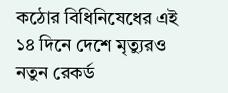কঠোর বিধিনিষেধের এই ১৪ দিনে দেশে মৃত্যুরও নতুন রেকর্ড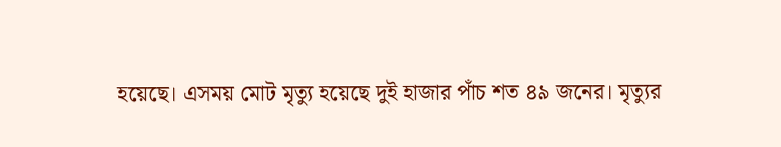হয়েছে। এসময় মোট মৃত্যু হয়েছে দুই হাজার পাঁচ শত ৪৯ জনের। মৃত্যুর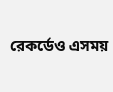রেকর্ডেও এসময়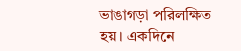ভাঙাগড়া পরিলক্ষিত হয়। একদিনে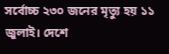সর্বোচ্চ ২৩০ জনের মৃত্যু হয় ১১ জুলাই। দেশে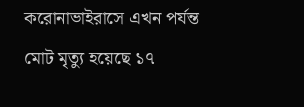করোনাভাইরাসে এখন পর্যন্ত মোট মৃত্যু হয়েছে ১৭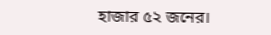হাজার ৫২ জনের।